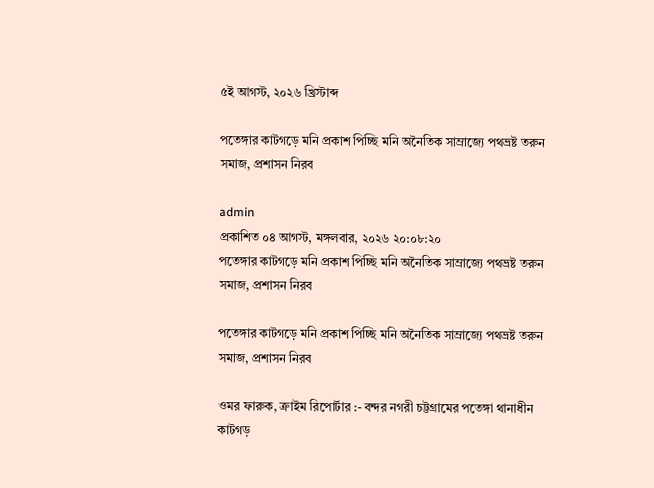৫ই আগস্ট, ২০২৬ খ্রিস্টাব্দ

পতেঙ্গার কাটগড়ে মনি প্রকাশ পিচ্ছি মনি অনৈতিক সাম্রাজ্যে পথভ্রষ্ট তরুন সমাজ, প্রশাসন নিরব

admin
প্রকাশিত ০৪ আগস্ট, মঙ্গলবার, ২০২৬ ২০:০৮:২০
পতেঙ্গার কাটগড়ে মনি প্রকাশ পিচ্ছি মনি অনৈতিক সাম্রাজ্যে পথভ্রষ্ট তরুন সমাজ, প্রশাসন নিরব

পতেঙ্গার কাটগড়ে মনি প্রকাশ পিচ্ছি মনি অনৈতিক সাম্রাজ্যে পথভ্রষ্ট তরুন সমাজ, প্রশাসন নিরব

ওমর ফারুক, ক্রাইম রিপোর্টার :- বন্দর নগরী চট্টগ্রামের পতেঙ্গা থানাধীন কাটগড়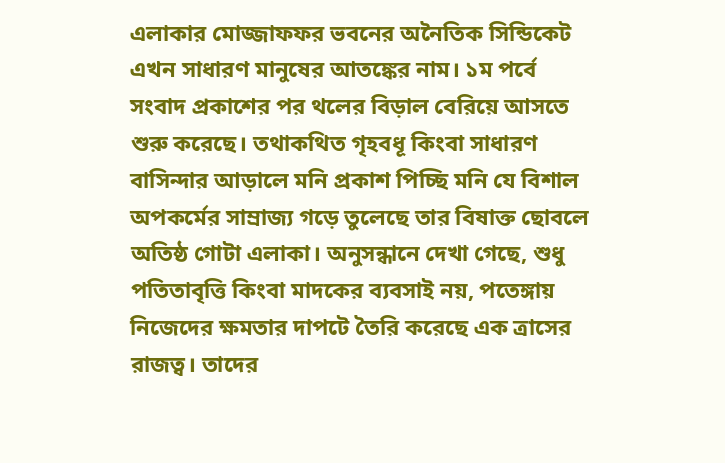এলাকার মোজ্জাফফর ভবনের অনৈতিক সিন্ডিকেট এখন সাধারণ মানুষের আতঙ্কের নাম। ১ম পর্বে সংবাদ প্রকাশের পর থলের বিড়াল বেরিয়ে আসতে শুরু করেছে। তথাকথিত গৃহবধূ কিংবা সাধারণ বাসিন্দার আড়ালে মনি প্রকাশ পিচ্ছি মনি যে বিশাল অপকর্মের সাম্রাজ্য গড়ে তুলেছে তার বিষাক্ত ছোবলে অতিষ্ঠ গোটা এলাকা। অনুসন্ধানে দেখা গেছে, শুধু পতিতাবৃত্তি কিংবা মাদকের ব্যবসাই নয়, পতেঙ্গায় নিজেদের ক্ষমতার দাপটে তৈরি করেছে এক ত্রাসের রাজত্ব। তাদের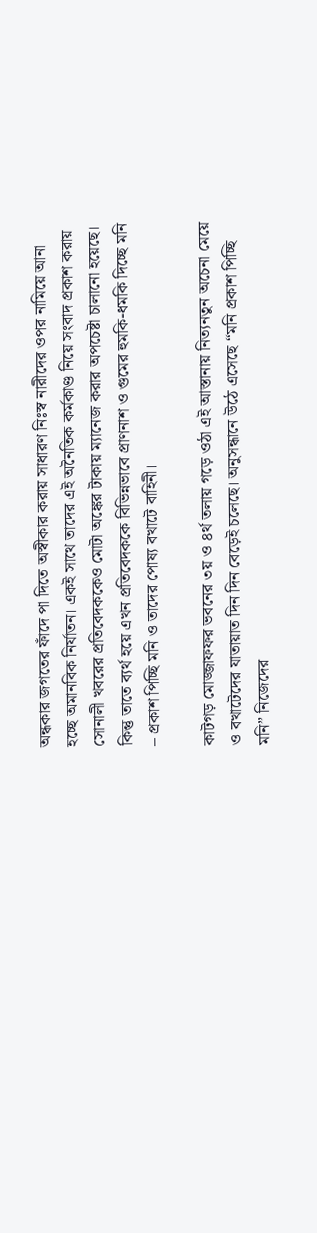অন্ধকার জগতের ফাঁদে পা দিতে অস্বীকার করায় সাধারণ নিঃস্ব নারীদের ওপর নামিয়ে আনা হচ্ছে অমানবিক নির্যাতন। একই সাথে তাদের এই অনৈতিক কর্মকাণ্ড নিয়ে সংবাদ প্রকাশ করায় সোনালী খবরের প্রতিবেদককেও মোটা অঙ্কের টাকায় ম্যানেজ করার অপচেষ্টা চালানো হয়েছে। কিন্তু তাতে ব্যর্থ হয়ে এখন প্রতিবেদককে বিভিন্নভাবে প্রাণনাশ ও গুমের হুমকি-ধমকি দিচ্ছে মনি – প্রকাশ পিচ্ছি মনি ও তাদের পোষ্য বখাটে বাহিনী।

কাটগড় মোজ্জাফফর ভবনের ৩য় ও ৪র্থ তলায় গড়ে ওঠা এই আস্তানায় নিত্যনতুন অচেনা মেয়ে ও বখাটেদের যাতায়াত দিন দিন বেড়েই চলেছে। অনুসন্ধানে উঠে এসেছে “মনি প্রকাশ পিচ্ছি মনি” নিজেদের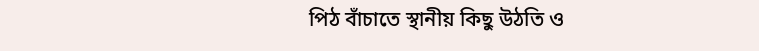পিঠ বাঁচাতে স্থানীয় কিছু উঠতি ও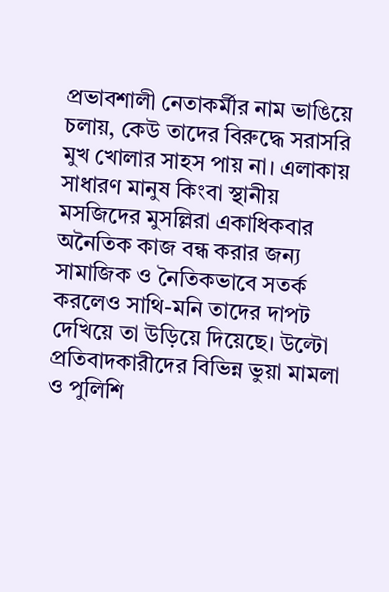প্রভাবশালী নেতাকর্মীর নাম ভাঙিয়ে চলায়, কেউ তাদের বিরুদ্ধে সরাসরি মুখ খোলার সাহস পায় না। এলাকায় সাধারণ মানুষ কিংবা স্থানীয় মসজিদের মুসল্লিরা একাধিকবার অনৈতিক কাজ বন্ধ করার জন্য সামাজিক ও নৈতিকভাবে সতর্ক করলেও সাথি-মনি তাদের দাপট দেখিয়ে তা উড়িয়ে দিয়েছে। উল্টো প্রতিবাদকারীদের বিভিন্ন ভুয়া মামলা ও পুলিশি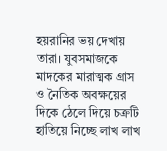হয়রানির ভয় দেখায় তারা। যুবসমাজকে মাদকের মারাত্মক গ্রাস ও নৈতিক অবক্ষয়ের দিকে ঠেলে দিয়ে চক্রটি হাতিয়ে নিচ্ছে লাখ লাখ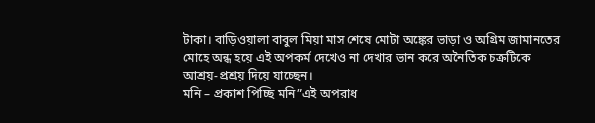টাকা। বাড়িওয়ালা বাবুল মিয়া মাস শেষে মোটা অঙ্কের ভাড়া ও অগ্রিম জামানতের মোহে অন্ধ হয়ে এই অপকর্ম দেখেও না দেখার ভান করে অনৈতিক চক্রটিকে আশ্রয়-প্রশ্রয় দিয়ে যাচ্ছেন।
মনি – প্রকাশ পিচ্ছি মনি”এই অপরাধ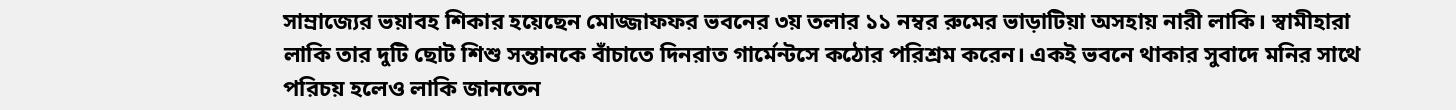সাম্রাজ্যের ভয়াবহ শিকার হয়েছেন মোজ্জাফফর ভবনের ৩য় তলার ১১ নম্বর রুমের ভাড়াটিয়া অসহায় নারী লাকি। স্বামীহারা লাকি তার দুটি ছোট শিশু সন্তানকে বাঁচাতে দিনরাত গার্মেন্টসে কঠোর পরিশ্রম করেন। একই ভবনে থাকার সুবাদে মনির সাথে পরিচয় হলেও লাকি জানতেন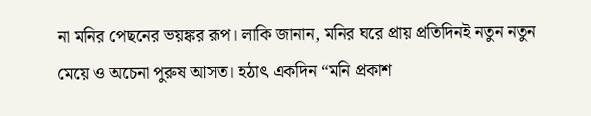না মনির পেছনের ভয়ঙ্কর রূপ। লাকি জানান, মনির ঘরে প্রায় প্রতিদিনই নতুন নতুন মেয়ে ও অচেনা পুরুষ আসত। হঠাৎ একদিন “মনি প্রকাশ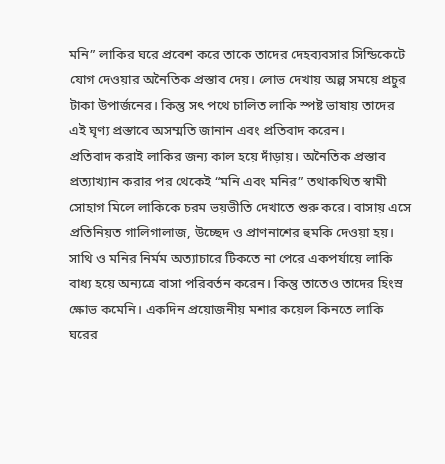মনি” লাকির ঘরে প্রবেশ করে তাকে তাদের দেহব্যবসার সিন্ডিকেটে যোগ দেওয়ার অনৈতিক প্রস্তাব দেয়। লোভ দেখায় অল্প সময়ে প্রচুর টাকা উপার্জনের। কিন্তু সৎ পথে চালিত লাকি স্পষ্ট ভাষায় তাদের এই ঘৃণ্য প্রস্তাবে অসম্মতি জানান এবং প্রতিবাদ করেন।
প্রতিবাদ করাই লাকির জন্য কাল হয়ে দাঁড়ায়। অনৈতিক প্রস্তাব প্রত্যাখ্যান করার পর থেকেই “মনি এবং মনির” তথাকথিত স্বামী সোহাগ মিলে লাকিকে চরম ভয়ভীতি দেখাতে শুরু করে। বাসায় এসে প্রতিনিয়ত গালিগালাজ, উচ্ছেদ ও প্রাণনাশের হুমকি দেওয়া হয়। সাথি ও মনির নির্মম অত্যাচারে টিকতে না পেরে একপর্যায়ে লাকি বাধ্য হয়ে অন্যত্রে বাসা পরিবর্তন করেন। কিন্তু তাতেও তাদের হিংস্র ক্ষোভ কমেনি। একদিন প্রয়োজনীয় মশার কয়েল কিনতে লাকি ঘরের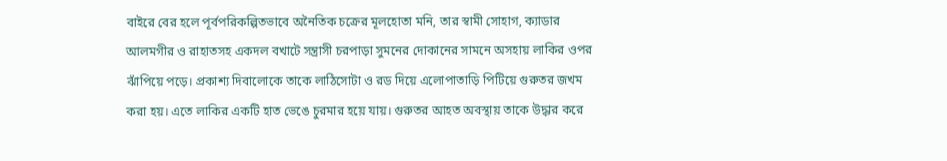বাইরে বের হলে পূর্বপরিকল্পিতভাবে অনৈতিক চক্রের মূলহোতা মনি, তার স্বামী সোহাগ, ক্যাডার আলমগীর ও রাহাতসহ একদল বখাটে সন্ত্রাসী চরপাড়া সুমনের দোকানের সামনে অসহায় লাকির ওপর ঝাঁপিয়ে পড়ে। প্রকাশ্য দিবালোকে তাকে লাঠিসোটা ও রড দিয়ে এলোপাতাড়ি পিটিয়ে গুরুতর জখম করা হয়। এতে লাকির একটি হাত ভেঙে চুরমার হয়ে যায়। গুরুতর আহত অবস্থায় তাকে উদ্ধার করে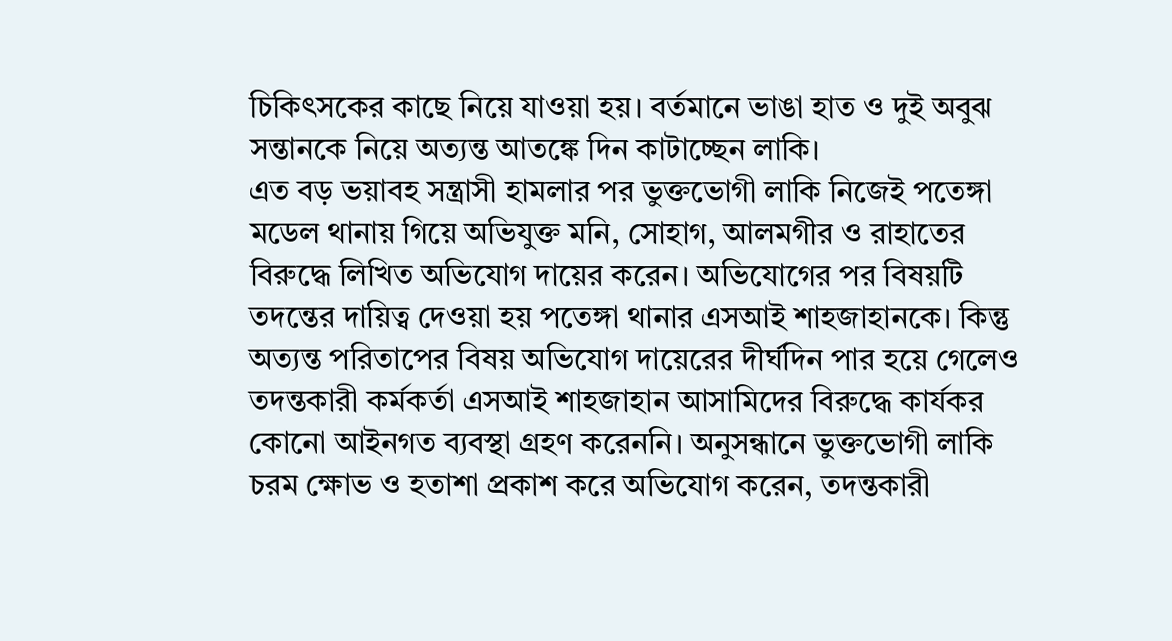চিকিৎসকের কাছে নিয়ে যাওয়া হয়। বর্তমানে ভাঙা হাত ও দুই অবুঝ সন্তানকে নিয়ে অত্যন্ত আতঙ্কে দিন কাটাচ্ছেন লাকি।
এত বড় ভয়াবহ সন্ত্রাসী হামলার পর ভুক্তভোগী লাকি নিজেই পতেঙ্গা মডেল থানায় গিয়ে অভিযুক্ত মনি, সোহাগ, আলমগীর ও রাহাতের বিরুদ্ধে লিখিত অভিযোগ দায়ের করেন। অভিযোগের পর বিষয়টি তদন্তের দায়িত্ব দেওয়া হয় পতেঙ্গা থানার এসআই শাহজাহানকে। কিন্তু অত্যন্ত পরিতাপের বিষয় অভিযোগ দায়েরের দীর্ঘদিন পার হয়ে গেলেও তদন্তকারী কর্মকর্তা এসআই শাহজাহান আসামিদের বিরুদ্ধে কার্যকর কোনো আইনগত ব্যবস্থা গ্রহণ করেননি। অনুসন্ধানে ভুক্তভোগী লাকি চরম ক্ষোভ ও হতাশা প্রকাশ করে অভিযোগ করেন, তদন্তকারী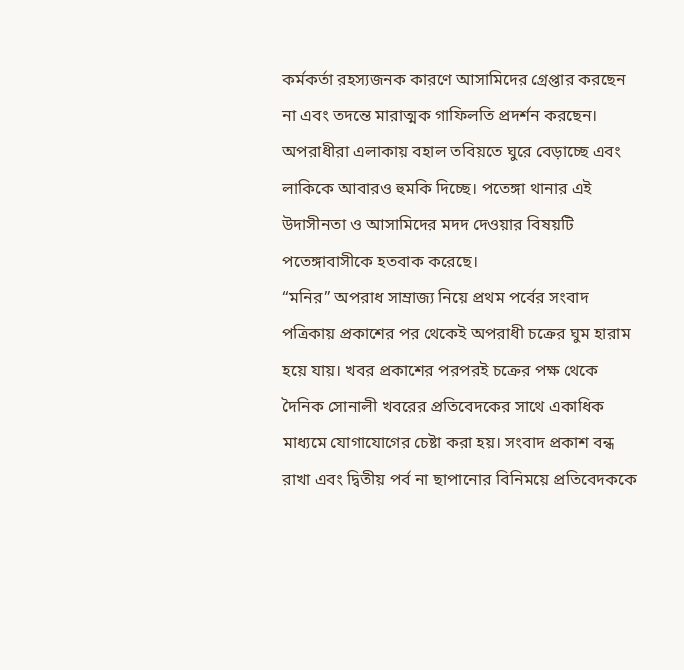কর্মকর্তা রহস্যজনক কারণে আসামিদের গ্রেপ্তার করছেন না এবং তদন্তে মারাত্মক গাফিলতি প্রদর্শন করছেন। অপরাধীরা এলাকায় বহাল তবিয়তে ঘুরে বেড়াচ্ছে এবং লাকিকে আবারও হুমকি দিচ্ছে। পতেঙ্গা থানার এই উদাসীনতা ও আসামিদের মদদ দেওয়ার বিষয়টি পতেঙ্গাবাসীকে হতবাক করেছে।
“মনির” অপরাধ সাম্রাজ্য নিয়ে প্রথম পর্বের সংবাদ পত্রিকায় প্রকাশের পর থেকেই অপরাধী চক্রের ঘুম হারাম হয়ে যায়। খবর প্রকাশের পরপরই চক্রের পক্ষ থেকে দৈনিক সোনালী খবরের প্রতিবেদকের সাথে একাধিক মাধ্যমে যোগাযোগের চেষ্টা করা হয়। সংবাদ প্রকাশ বন্ধ রাখা এবং দ্বিতীয় পর্ব না ছাপানোর বিনিময়ে প্রতিবেদককে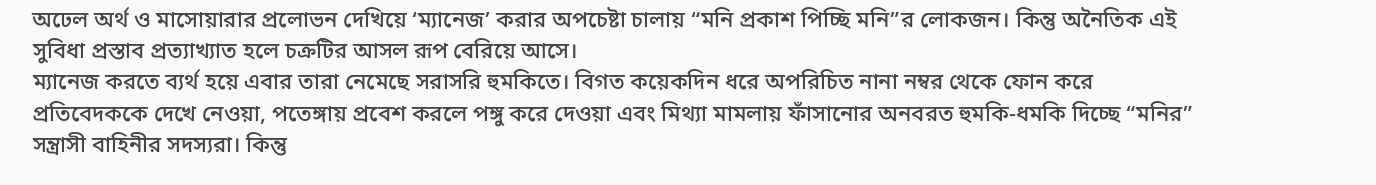অঢেল অর্থ ও মাসোয়ারার প্রলোভন দেখিয়ে ‘ম্যানেজ’ করার অপচেষ্টা চালায় “মনি প্রকাশ পিচ্ছি মনি”র লোকজন। কিন্তু অনৈতিক এই সুবিধা প্রস্তাব প্রত্যাখ্যাত হলে চক্রটির আসল রূপ বেরিয়ে আসে।
ম্যানেজ করতে ব্যর্থ হয়ে এবার তারা নেমেছে সরাসরি হুমকিতে। বিগত কয়েকদিন ধরে অপরিচিত নানা নম্বর থেকে ফোন করে প্রতিবেদককে দেখে নেওয়া, পতেঙ্গায় প্রবেশ করলে পঙ্গু করে দেওয়া এবং মিথ্যা মামলায় ফাঁসানোর অনবরত হুমকি-ধমকি দিচ্ছে “মনির” সন্ত্রাসী বাহিনীর সদস্যরা। কিন্তু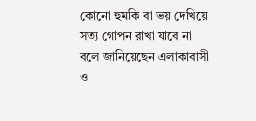কোনো হুমকি বা ভয় দেখিয়ে সত্য গোপন রাখা যাবে না বলে জানিয়েছেন এলাকাবাসী ও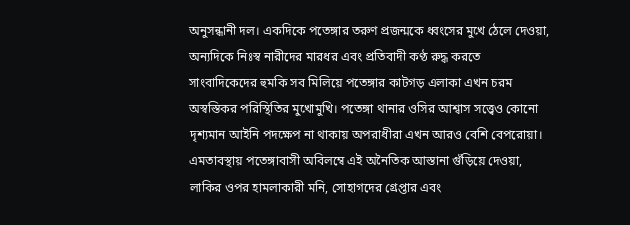অনুসন্ধানী দল। একদিকে পতেঙ্গার তরুণ প্রজন্মকে ধ্বংসের মুখে ঠেলে দেওয়া, অন্যদিকে নিঃস্ব নারীদের মারধর এবং প্রতিবাদী কণ্ঠ রুদ্ধ করতে সাংবাদিকেদের হুমকি সব মিলিয়ে পতেঙ্গার কাটগড় এলাকা এখন চরম অস্বস্তিকর পরিস্থিতির মুখোমুখি। পতেঙ্গা থানার ওসির আশ্বাস সত্ত্বেও কোনো দৃশ্যমান আইনি পদক্ষেপ না থাকায় অপরাধীরা এখন আরও বেশি বেপরোয়া। এমতাবস্থায় পতেঙ্গাবাসী অবিলম্বে এই অনৈতিক আস্তানা গুঁড়িয়ে দেওয়া, লাকির ওপর হামলাকারী মনি, সোহাগদের গ্রেপ্তার এবং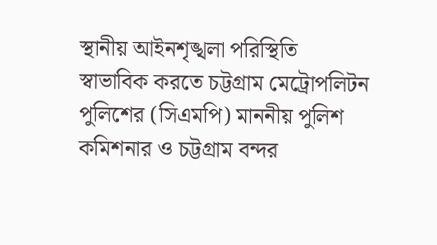স্থানীয় আইনশৃঙ্খলা পরিস্থিতি স্বাভাবিক করতে চট্টগ্রাম মেট্রোপলিটন পুলিশের (সিএমপি) মাননীয় পুলিশ কমিশনার ও চট্টগ্রাম বন্দর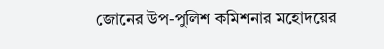জোনের উপ-পুলিশ কমিশনার মহোদয়ের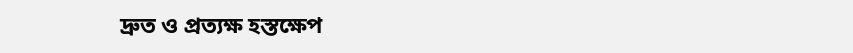দ্রুত ও প্রত্যক্ষ হস্তক্ষেপ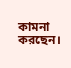কামনা করছেন।